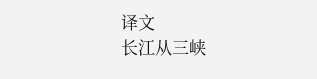译文
长江从三峡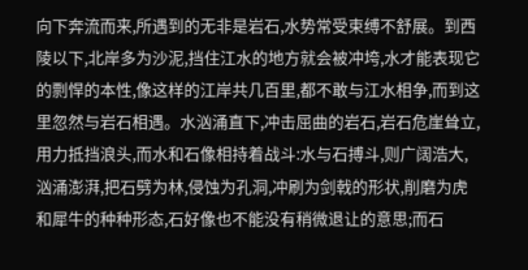向下奔流而来,所遇到的无非是岩石,水势常受束缚不舒展。到西陵以下,北岸多为沙泥,挡住江水的地方就会被冲垮,水才能表现它的剽悍的本性,像这样的江岸共几百里,都不敢与江水相争,而到这里忽然与岩石相遇。水汹涌直下,冲击屈曲的岩石,岩石危崖耸立,用力抵挡浪头,而水和石像相持着战斗:水与石搏斗,则广阔浩大,汹涌澎湃,把石劈为林,侵蚀为孔洞,冲刷为剑戟的形状,削磨为虎和犀牛的种种形态,石好像也不能没有稍微退让的意思;而石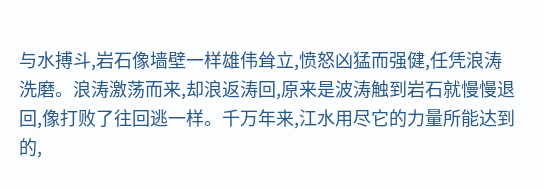与水搏斗,岩石像墙壁一样雄伟耸立,愤怒凶猛而强健,任凭浪涛洗磨。浪涛激荡而来,却浪返涛回,原来是波涛触到岩石就慢慢退回,像打败了往回逃一样。千万年来,江水用尽它的力量所能达到的,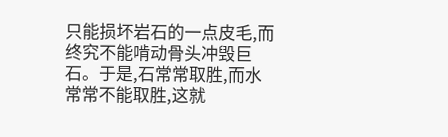只能损坏岩石的一点皮毛,而终究不能啃动骨头冲毁巨石。于是,石常常取胜,而水常常不能取胜,这就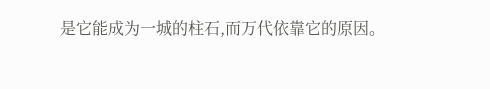是它能成为一城的柱石,而万代依靠它的原因。